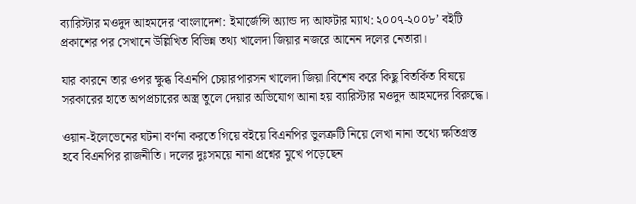ব্যারিস্টার মওদুদ আহমদের ‘বাংলাদেশ: ইমার্জেন্সি অ্যান্ড দ্য আফটার ম্যাথ: ২০০৭-২০০৮’ বইটি প্রকাশের পর সেখানে উল্লিখিত বিভিন্ন তথ্য খালেদা জিয়ার নজরে আনেন দলের নেতারা।

যার কারনে তার ওপর ক্ষুব্ধ বিএনপি চেয়ারপারসন খালেদা জিয়া।বিশেষ করে কিছু বিতর্কিত বিষয়ে সরকারের হাতে অপপ্রচারের অস্ত্র তুলে দেয়ার অভিযোগ আনা হয় ব্যারিস্টার মওদুদ আহমদের বিরুদ্ধে।

ওয়ান-ইলেভেনের ঘটনা বর্ণনা করতে গিয়ে বইয়ে বিএনপির ভুলত্রুটি নিয়ে লেখা নানা তথ্যে ক্ষতিগ্রস্ত হবে বিএনপির রাজনীতি। দলের দুঃসময়ে নানা প্রশ্নের মুখে পড়েছেন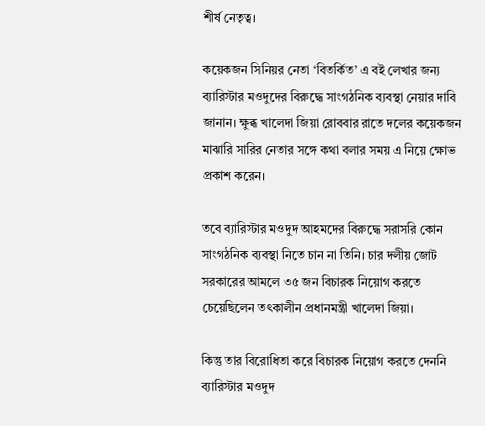শীর্ষ নেতৃত্ব।

কয়েকজন সিনিয়র নেতা ‘বিতর্কিত’ এ বই লেখার জন্য ব্যারিস্টার মওদুদের বিরুদ্ধে সাংগঠনিক ব্যবস্থা নেয়ার দাবি জানান। ক্ষুব্ধ খালেদা জিয়া রোববার রাতে দলের কয়েকজন মাঝারি সারির নেতার সঙ্গে কথা বলার সময় এ নিয়ে ক্ষোভ প্রকাশ করেন।

তবে ব্যারিস্টার মওদুদ আহমদের বিরুদ্ধে সরাসরি কোন সাংগঠনিক ব্যবস্থা নিতে চান না তিনি। চার দলীয় জোট সরকারের আমলে ৩৫ জন বিচারক নিয়োগ করতে চেয়েছিলেন তৎকালীন প্রধানমন্ত্রী খালেদা জিয়া।

কিন্তু তার বিরোধিতা করে বিচারক নিয়োগ করতে দেননি ব্যারিস্টার মওদুদ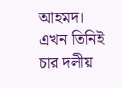আহমদ। এখন তিনিই চার দলীয়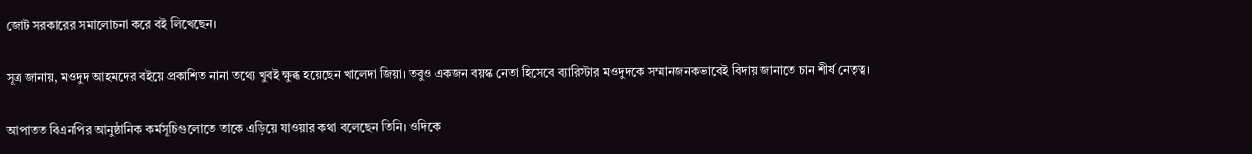জোট সরকারের সমালোচনা করে বই লিখেছেন।

সূত্র জানায়, মওদুদ আহমদের বইয়ে প্রকাশিত নানা তথ্যে খুবই ক্ষুব্ধ হয়েছেন খালেদা জিয়া। তবুও একজন বয়স্ক নেতা হিসেবে ব্যারিস্টার মওদুদকে সম্মানজনকভাবেই বিদায় জানাতে চান শীর্ষ নেতৃত্ব।

আপাতত বিএনপির আনুষ্ঠানিক কর্মসূচিগুলোতে তাকে এড়িয়ে যাওয়ার কথা বলেছেন তিনি। ওদিকে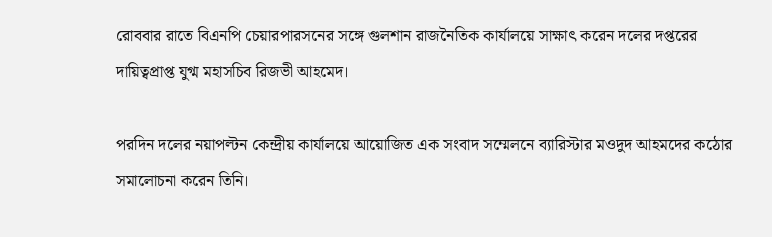রোববার রাতে বিএনপি চেয়ারপারসনের সঙ্গে গুলশান রাজনৈতিক কার্যালয়ে সাক্ষাৎ করেন দলের দপ্তরের দায়িত্বপ্রাপ্ত যুগ্ম মহাসচিব রিজভী আহমেদ।

পরদিন দলের নয়াপল্টন কেন্দ্রীয় কার্যালয়ে আয়োজিত এক সংবাদ সম্মেলনে ব্যারিস্টার মওদুদ আহমদের কঠোর সমালোচনা করেন তিনি।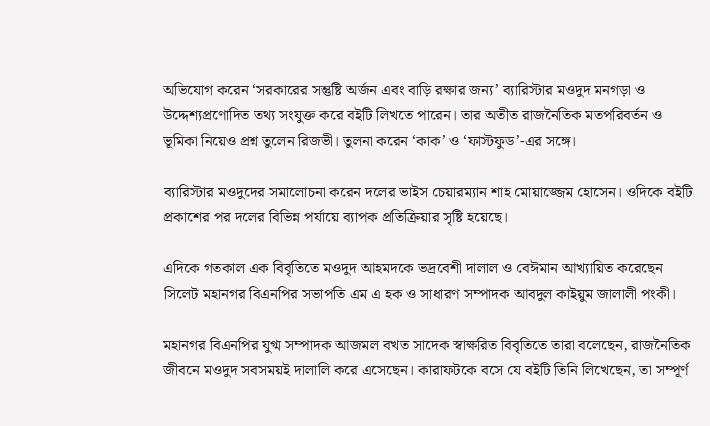অভিযোগ করেন ‘সরকারের সন্তুষ্টি অর্জন এবং বাড়ি রক্ষার জন্য’ ব্যারিস্টার মওদুদ মনগড়া ও উদ্দেশ্যপ্রণোদিত তথ্য সংযুক্ত করে বইটি লিখতে পারেন। তার অতীত রাজনৈতিক মতপরিবর্তন ও ভূমিকা নিয়েও প্রশ্ন তুলেন রিজভী। তুলনা করেন ‘কাক’ ও ‘ফাস্টফুড’-এর সঙ্গে।

ব্যারিস্টার মওদুদের সমালোচনা করেন দলের ভাইস চেয়ারম্যান শাহ মোয়াজ্জেম হোসেন। ওদিকে বইটি প্রকাশের পর দলের বিভিন্ন পর্যায়ে ব্যাপক প্রতিক্রিয়ার সৃষ্টি হয়েছে।

এদিকে গতকাল এক বিবৃতিতে মওদুদ আহমদকে ভদ্রবেশী দালাল ও বেঈমান আখ্যায়িত করেছেন সিলেট মহানগর বিএনপির সভাপতি এম এ হক ও সাধারণ সম্পাদক আবদুল কাইয়ুম জালালী পংকী।

মহানগর বিএনপির যুগ্ম সম্পাদক আজমল বখত সাদেক স্বাক্ষরিত বিবৃতিতে তারা বলেছেন, রাজনৈতিক জীবনে মওদুদ সবসময়ই দালালি করে এসেছেন। কারাফটকে বসে যে বইটি তিনি লিখেছেন, তা সম্পূর্ণ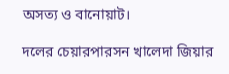অসত্য ও বানোয়াট।

দলের চেয়ারপারসন খালেদা জিয়ার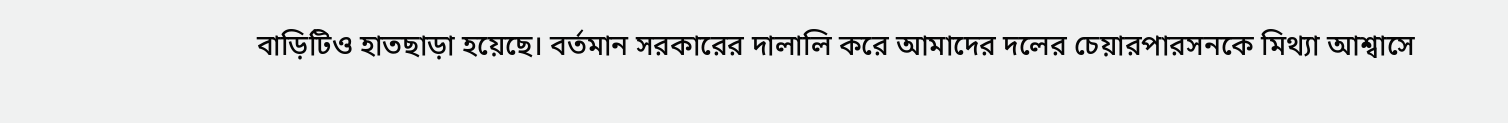বাড়িটিও হাতছাড়া হয়েছে। বর্তমান সরকারের দালালি করে আমাদের দলের চেয়ারপারসনকে মিথ্যা আশ্বাসে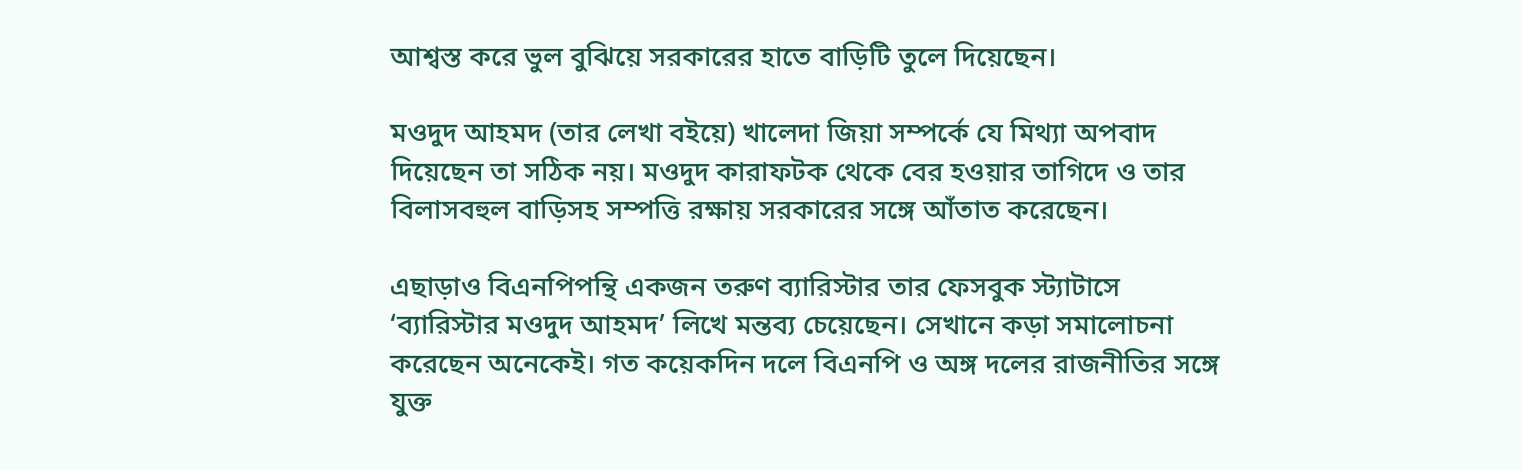আশ্বস্ত করে ভুল বুঝিয়ে সরকারের হাতে বাড়িটি তুলে দিয়েছেন।

মওদুদ আহমদ (তার লেখা বইয়ে) খালেদা জিয়া সম্পর্কে যে মিথ্যা অপবাদ দিয়েছেন তা সঠিক নয়। মওদুদ কারাফটক থেকে বের হওয়ার তাগিদে ও তার বিলাসবহুল বাড়িসহ সম্পত্তি রক্ষায় সরকারের সঙ্গে আঁতাত করেছেন।

এছাড়াও বিএনপিপন্থি একজন তরুণ ব্যারিস্টার তার ফেসবুক স্ট্যাটাসে ‘ব্যারিস্টার মওদুদ আহমদ’ লিখে মন্তব্য চেয়েছেন। সেখানে কড়া সমালোচনা করেছেন অনেকেই। গত কয়েকদিন দলে বিএনপি ও অঙ্গ দলের রাজনীতির সঙ্গে যুক্ত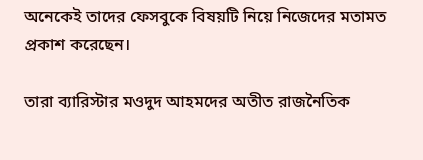অনেকেই তাদের ফেসবুকে বিষয়টি নিয়ে নিজেদের মতামত প্রকাশ করেছেন।

তারা ব্যারিস্টার মওদুদ আহমদের অতীত রাজনৈতিক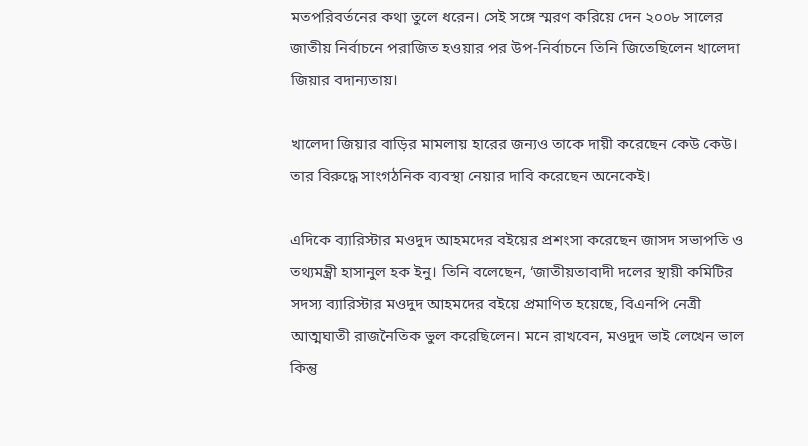মতপরিবর্তনের কথা তুলে ধরেন। সেই সঙ্গে স্মরণ করিয়ে দেন ২০০৮ সালের জাতীয় নির্বাচনে পরাজিত হওয়ার পর উপ-নির্বাচনে তিনি জিতেছিলেন খালেদা জিয়ার বদান্যতায়।

খালেদা জিয়ার বাড়ির মামলায় হারের জন্যও তাকে দায়ী করেছেন কেউ কেউ। তার বিরুদ্ধে সাংগঠনিক ব্যবস্থা নেয়ার দাবি করেছেন অনেকেই।

এদিকে ব্যারিস্টার মওদুদ আহমদের বইয়ের প্রশংসা করেছেন জাসদ সভাপতি ও তথ্যমন্ত্রী হাসানুল হক ইনু। তিনি বলেছেন, ‘জাতীয়তাবাদী দলের স্থায়ী কমিটির সদস্য ব্যারিস্টার মওদুদ আহমদের বইয়ে প্রমাণিত হয়েছে, বিএনপি নেত্রী আত্মঘাতী রাজনৈতিক ভুল করেছিলেন। মনে রাখবেন, মওদুদ ভাই লেখেন ভাল কিন্তু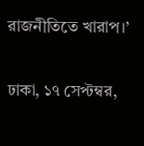রাজনীতিতে খারাপ।’

ঢাকা, ১৭ সেপ্টম্বর,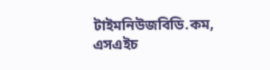টাইমনিউজবিডি.কম, এসএইচ